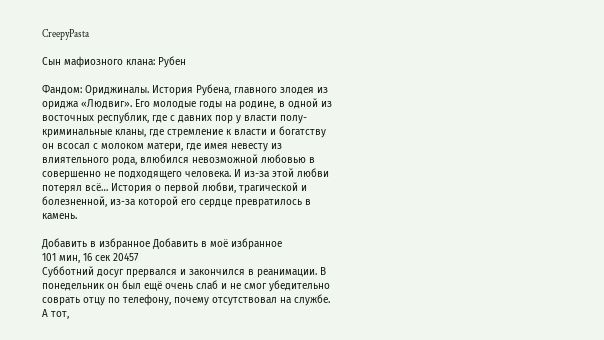CreepyPasta

Сын мафиозного клана: Рубен

Фандом: Ориджиналы. История Рубена, главного злодея из ориджа «Людвиг». Его молодые годы на родине, в одной из восточных республик, где с давних пор у власти полу-криминальные кланы, где стремление к власти и богатству он всосал с молоком матери, где имея невесту из влиятельного рода, влюбился невозможной любовью в совершенно не подходящего человека. И из-за этой любви потерял всё… История о первой любви, трагической и болезненной, из-за которой его сердце превратилось в камень.

Добавить в избранное Добавить в моё избранное
101 мин, 16 сек 20457
Субботний досуг прервался и закончился в реанимации. В понедельник он был ещё очень слаб и не смог убедительно соврать отцу по телефону, почему отсутствовал на службе. А тот,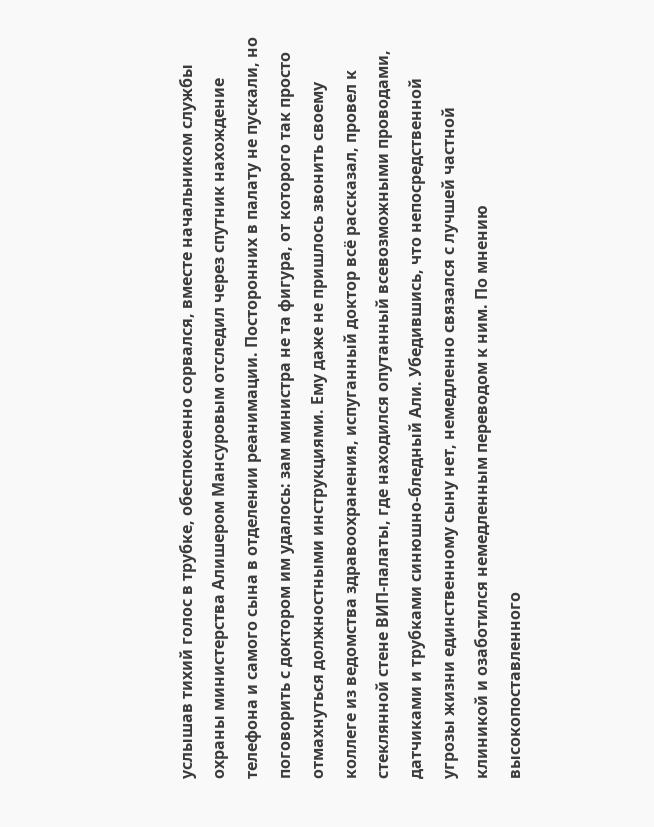услышав тихий голос в трубке, обеспокоенно сорвался, вместе начальником службы охраны министерства Алишером Мансуровым отследил через спутник нахождение телефона и самого сына в отделении реанимации. Посторонних в палату не пускали, но поговорить с доктором им удалось: зам министра не та фигура, от которого так просто отмахнуться должностными инструкциями. Ему даже не пришлось звонить своему коллеге из ведомства здравоохранения, испуганный доктор всё рассказал, провел к стеклянной стене ВИП-палаты, где находился опутанный всевозможными проводами, датчиками и трубками синюшно-бледный Али. Убедившись, что непосредственной угрозы жизни единственному сыну нет, немедленно связался с лучшей частной клиникой и озаботился немедленным переводом к ним. По мнению высокопоставленного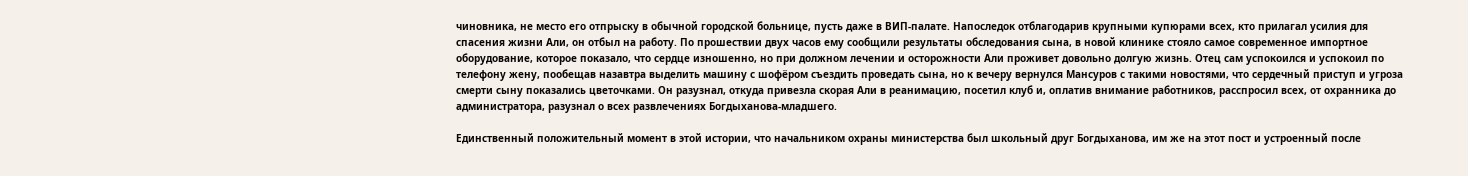чиновника, не место его отпрыску в обычной городской больнице, пусть даже в ВИП-палате. Напоследок отблагодарив крупными купюрами всех, кто прилагал усилия для спасения жизни Али, он отбыл на работу. По прошествии двух часов ему сообщили результаты обследования сына, в новой клинике стояло самое современное импортное оборудование, которое показало, что сердце изношенно, но при должном лечении и осторожности Али проживет довольно долгую жизнь. Отец сам успокоился и успокоил по телефону жену, пообещав назавтра выделить машину с шофёром съездить проведать сына, но к вечеру вернулся Мансуров с такими новостями, что сердечный приступ и угроза смерти сыну показались цветочками. Он разузнал, откуда привезла скорая Али в реанимацию, посетил клуб и, оплатив внимание работников, расспросил всех, от охранника до администратора, разузнал о всех развлечениях Богдыханова-младшего.

Единственный положительный момент в этой истории, что начальником охраны министерства был школьный друг Богдыханова, им же на этот пост и устроенный после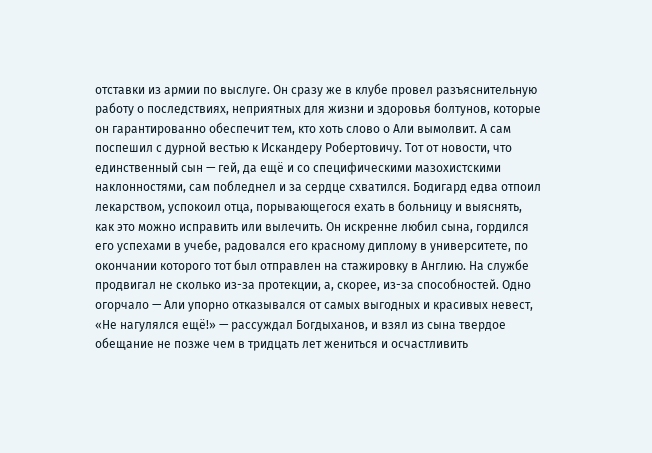отставки из армии по выслуге. Он сразу же в клубе провел разъяснительную работу о последствиях, неприятных для жизни и здоровья болтунов, которые он гарантированно обеспечит тем, кто хоть слово о Али вымолвит. А сам поспешил с дурной вестью к Искандеру Робертовичу. Тот от новости, что единственный сын — гей, да ещё и со специфическими мазохистскими наклонностями, сам побледнел и за сердце схватился. Бодигард едва отпоил лекарством, успокоил отца, порывающегося ехать в больницу и выяснять, как это можно исправить или вылечить. Он искренне любил сына, гордился его успехами в учебе, радовался его красному диплому в университете, по окончании которого тот был отправлен на стажировку в Англию. На службе продвигал не сколько из-за протекции, а, скорее, из-за способностей. Одно огорчало — Али упорно отказывался от самых выгодных и красивых невест, «Не нагулялся ещё!» — рассуждал Богдыханов, и взял из сына твердое обещание не позже чем в тридцать лет жениться и осчастливить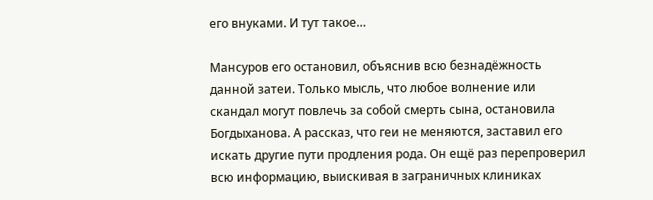его внуками. И тут такое…

Мансуров его остановил, объяснив всю безнадёжность данной затеи. Только мысль, что любое волнение или скандал могут повлечь за собой смерть сына, остановила Богдыханова. А рассказ, что геи не меняются, заставил его искать другие пути продления рода. Он ещё раз перепроверил всю информацию, выискивая в заграничных клиниках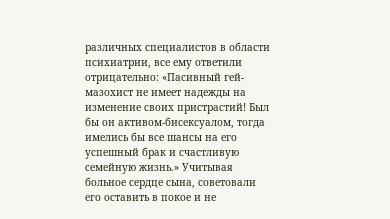различных специалистов в области психиатрии, все ему ответили отрицательно: «Пасивный гей-мазохист не имеет надежды на изменение своих пристрастий! Был бы он активом-бисексуалом, тогда имелись бы все шансы на его успешный брак и счастливую семейную жизнь.» Учитывая больное сердце сына, советовали его оставить в покое и не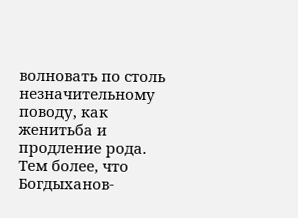волновать по столь незначительному поводу, как женитьба и продление рода. Тем более, что Богдыханов-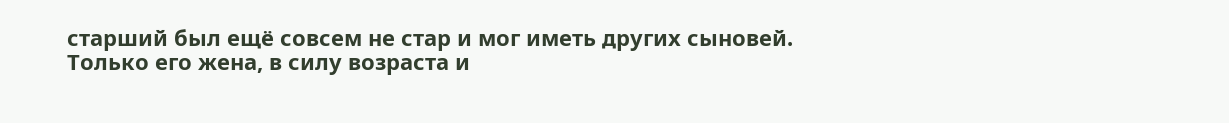старший был ещё совсем не стар и мог иметь других сыновей. Только его жена, в силу возраста и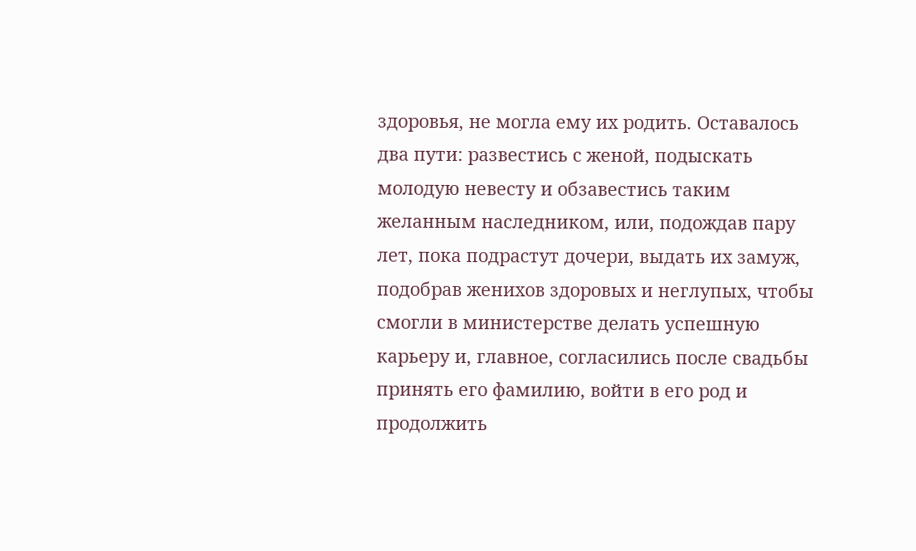здоровья, не могла ему их родить. Оставалось два пути: развестись с женой, подыскать молодую невесту и обзавестись таким желанным наследником, или, подождав пару лет, пока подрастут дочери, выдать их замуж, подобрав женихов здоровых и неглупых, чтобы смогли в министерстве делать успешную карьеру и, главное, согласились после свадьбы принять его фамилию, войти в его род и продолжить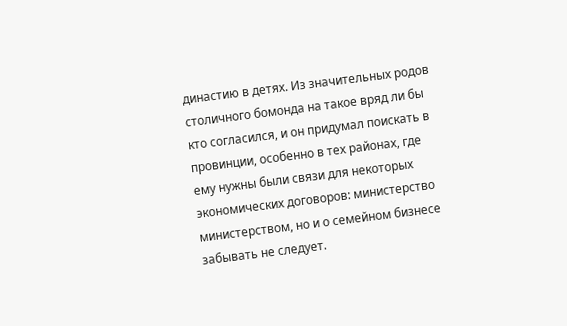династию в детях. Из значительных родов столичного бомонда на такое вряд ли бы кто согласился, и он придумал поискать в провинции, особенно в тех районах, где ему нужны были связи для некоторых экономических договоров: министерство министерством, но и о семейном бизнесе забывать не следует.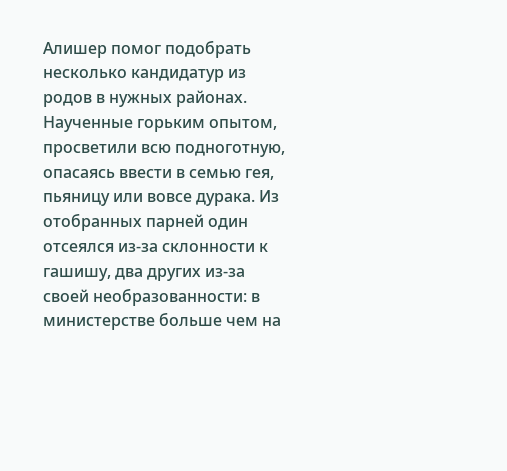Алишер помог подобрать несколько кандидатур из родов в нужных районах. Наученные горьким опытом, просветили всю подноготную, опасаясь ввести в семью гея, пьяницу или вовсе дурака. Из отобранных парней один отсеялся из-за склонности к гашишу, два других из-за своей необразованности: в министерстве больше чем на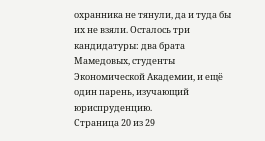охранника не тянули, да и туда бы их не взяли. Осталось три кандидатуры: два брата Мамедовых, студенты Экономической Академии, и ещё один парень, изучающий юриспруденцию.
Страница 20 из 29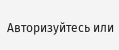Авторизуйтесь или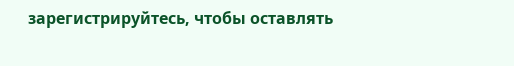зарегистрируйтесь, чтобы оставлять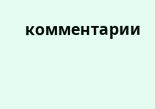комментарии